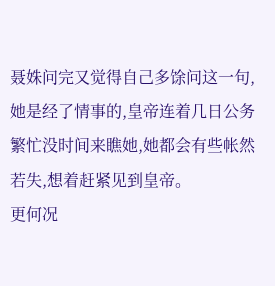聂姝问完又觉得自己多馀问这一句,她是经了情事的,皇帝连着几日公务繁忙没时间来瞧她,她都会有些帐然若失,想着赶紧见到皇帝。
更何况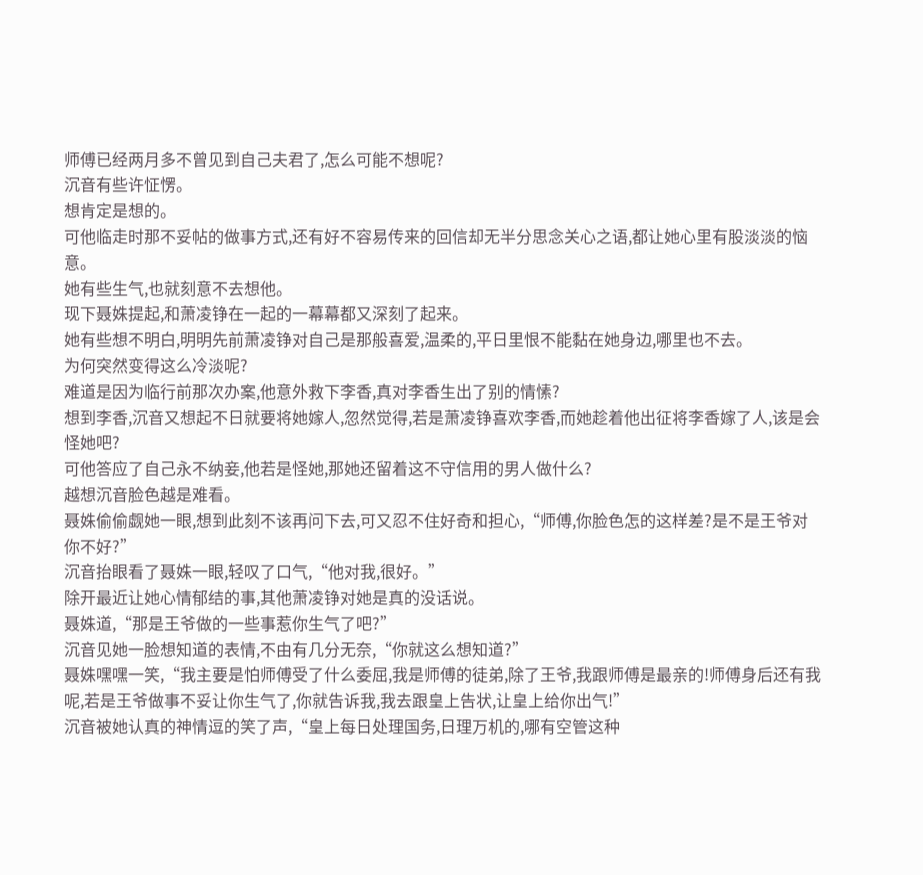师傅已经两月多不曾见到自己夫君了,怎么可能不想呢?
沉音有些许怔愣。
想肯定是想的。
可他临走时那不妥帖的做事方式,还有好不容易传来的回信却无半分思念关心之语,都让她心里有股淡淡的恼意。
她有些生气,也就刻意不去想他。
现下聂姝提起,和萧凌铮在一起的一幕幕都又深刻了起来。
她有些想不明白,明明先前萧凌铮对自己是那般喜爱,温柔的,平日里恨不能黏在她身边,哪里也不去。
为何突然变得这么冷淡呢?
难道是因为临行前那次办案,他意外救下李香,真对李香生出了别的情愫?
想到李香,沉音又想起不日就要将她嫁人,忽然觉得,若是萧凌铮喜欢李香,而她趁着他出征将李香嫁了人,该是会怪她吧?
可他答应了自己永不纳妾,他若是怪她,那她还留着这不守信用的男人做什么?
越想沉音脸色越是难看。
聂姝偷偷觑她一眼,想到此刻不该再问下去,可又忍不住好奇和担心,“师傅,你脸色怎的这样差?是不是王爷对你不好?”
沉音抬眼看了聂姝一眼,轻叹了口气,“他对我,很好。”
除开最近让她心情郁结的事,其他萧凌铮对她是真的没话说。
聂姝道,“那是王爷做的一些事惹你生气了吧?”
沉音见她一脸想知道的表情,不由有几分无奈,“你就这么想知道?”
聂姝嘿嘿一笑,“我主要是怕师傅受了什么委屈,我是师傅的徒弟,除了王爷,我跟师傅是最亲的!师傅身后还有我呢,若是王爷做事不妥让你生气了,你就告诉我,我去跟皇上告状,让皇上给你出气!”
沉音被她认真的神情逗的笑了声,“皇上每日处理国务,日理万机的,哪有空管这种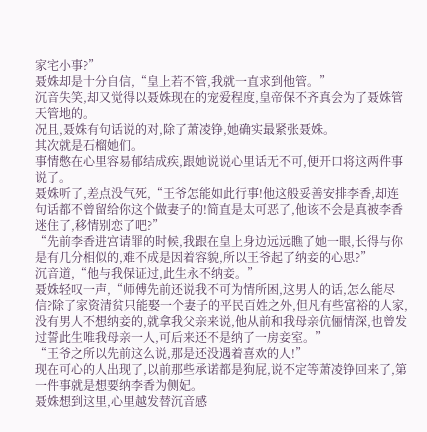家宅小事?”
聂姝却是十分自信,“皇上若不管,我就一直求到他管。”
沉音失笑,却又觉得以聂姝现在的宠爱程度,皇帝保不齐真会为了聂姝管天管地的。
况且,聂姝有句话说的对,除了萧凌铮,她确实最紧张聂姝。
其次就是石榴她们。
事情憋在心里容易郁结成疾,跟她说说心里话无不可,便开口将这两件事说了。
聂姝听了,差点没气死,“王爷怎能如此行事!他这般妥善安排李香,却连句话都不曾留给你这个做妻子的!简直是太可恶了,他该不会是真被李香迷住了,移情别恋了吧?”
“先前李香进宫请罪的时候,我跟在皇上身边远远瞧了她一眼,长得与你是有几分相似的,难不成是因着容貌,所以王爷起了纳妾的心思?”
沉音道,“他与我保证过,此生永不纳妾。”
聂姝轻叹一声,“师傅先前还说我不可为情所困,这男人的话,怎么能尽信?除了家资清贫只能娶一个妻子的平民百姓之外,但凡有些富裕的人家,没有男人不想纳妾的,就拿我父亲来说,他从前和我母亲伉俪情深,也曾发过誓此生唯我母亲一人,可后来还不是纳了一房妾室。”
“王爷之所以先前这么说,那是还没遇着喜欢的人!”
现在可心的人出现了,以前那些承诺都是狗屁,说不定等萧凌铮回来了,第一件事就是想要纳李香为侧妃。
聂姝想到这里,心里越发替沉音感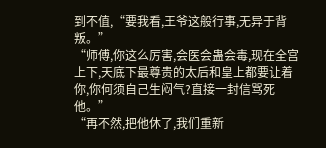到不值,“要我看,王爷这般行事,无异于背叛。”
“师傅,你这么厉害,会医会蛊会毒,现在全宫上下,天底下最尊贵的太后和皇上都要让着你,你何须自己生闷气?直接一封信骂死他。”
“再不然,把他休了,我们重新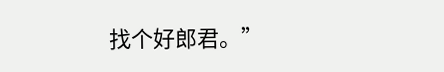找个好郎君。”